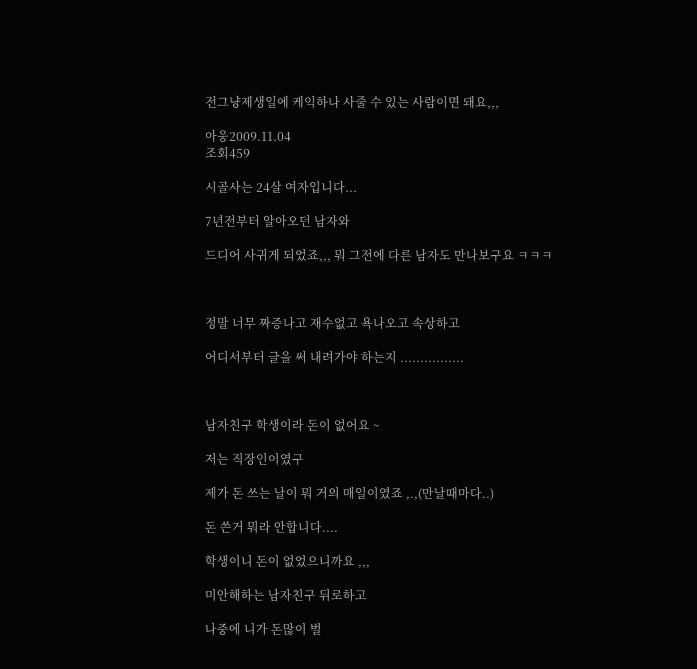전그냥제생일에 케익하나 사줄 수 있는 사람이면 돼요,,,

아웅2009.11.04
조회459

시골사는 24살 여자입니다...

7년전부터 알아오던 남자와

드디어 사귀게 되었죠,,, 뭐 그전에 다른 남자도 만나보구요 ㅋㅋㅋ



정말 너무 짜증나고 재수없고 욕나오고 속상하고

어디서부터 글을 써 내려가야 하는지 ................



남자친구 학생이라 돈이 없어요 ~

저는 직장인이였구

제가 돈 쓰는 날이 뭐 거의 매일이였죠 ,.,(만날때마다..)

돈 쓴거 뭐라 안합니다....

학생이니 돈이 없었으니까요 ,,,

미안해하는 남자친구 뒤로하고

나중에 니가 돈많이 벌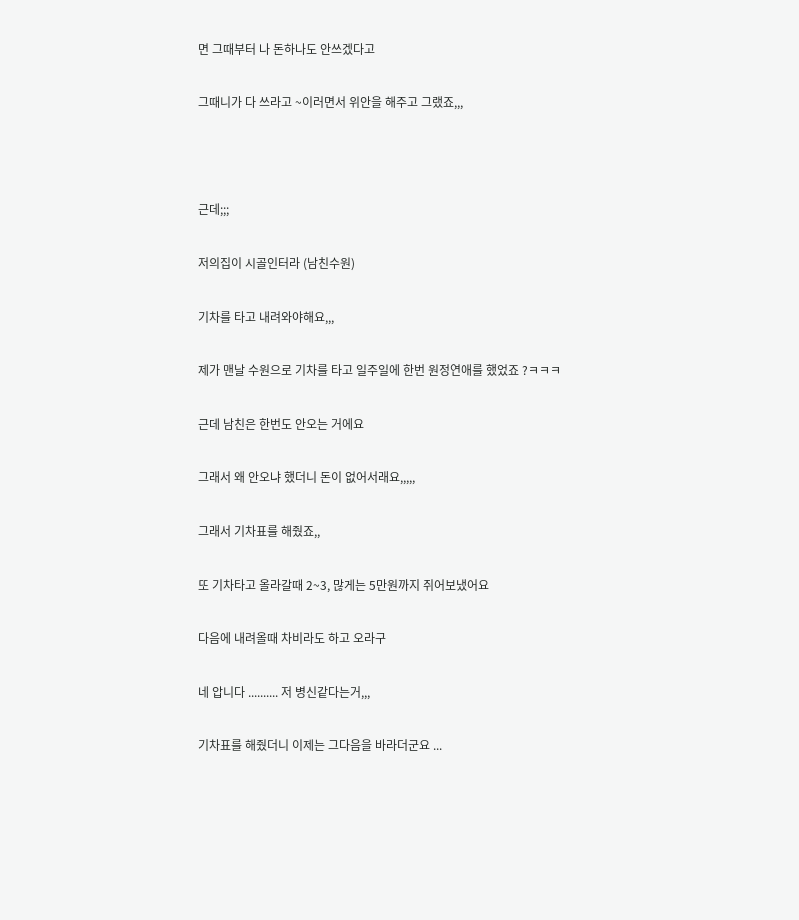면 그때부터 나 돈하나도 안쓰겠다고

그때니가 다 쓰라고 ~이러면서 위안을 해주고 그랬죠,,,



근데;;;

저의집이 시골인터라 (남친수원)

기차를 타고 내려와야해요,,,

제가 맨날 수원으로 기차를 타고 일주일에 한번 원정연애를 했었죠 ?ㅋㅋㅋ

근데 남친은 한번도 안오는 거에요

그래서 왜 안오냐 했더니 돈이 없어서래요,,,,,

그래서 기차표를 해줬죠,,

또 기차타고 올라갈때 2~3, 많게는 5만원까지 쥐어보냈어요

다음에 내려올때 차비라도 하고 오라구

네 압니다 .......... 저 병신같다는거,,,

기차표를 해줬더니 이제는 그다음을 바라더군요 ...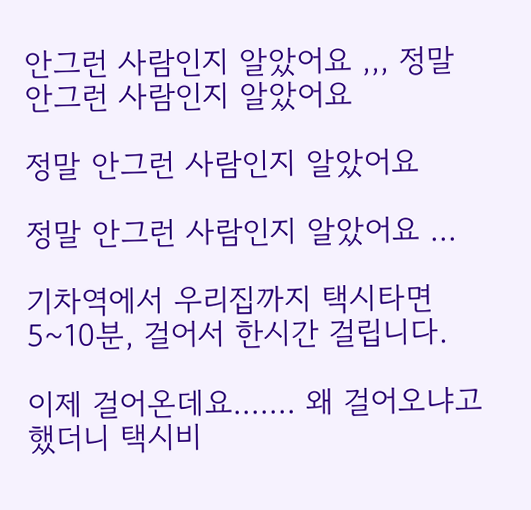안그런 사람인지 알았어요 ,,, 정말 안그런 사람인지 알았어요

정말 안그런 사람인지 알았어요

정말 안그런 사람인지 알았어요 ...

기차역에서 우리집까지 택시타면 5~10분, 걸어서 한시간 걸립니다.

이제 걸어온데요....... 왜 걸어오냐고 했더니 택시비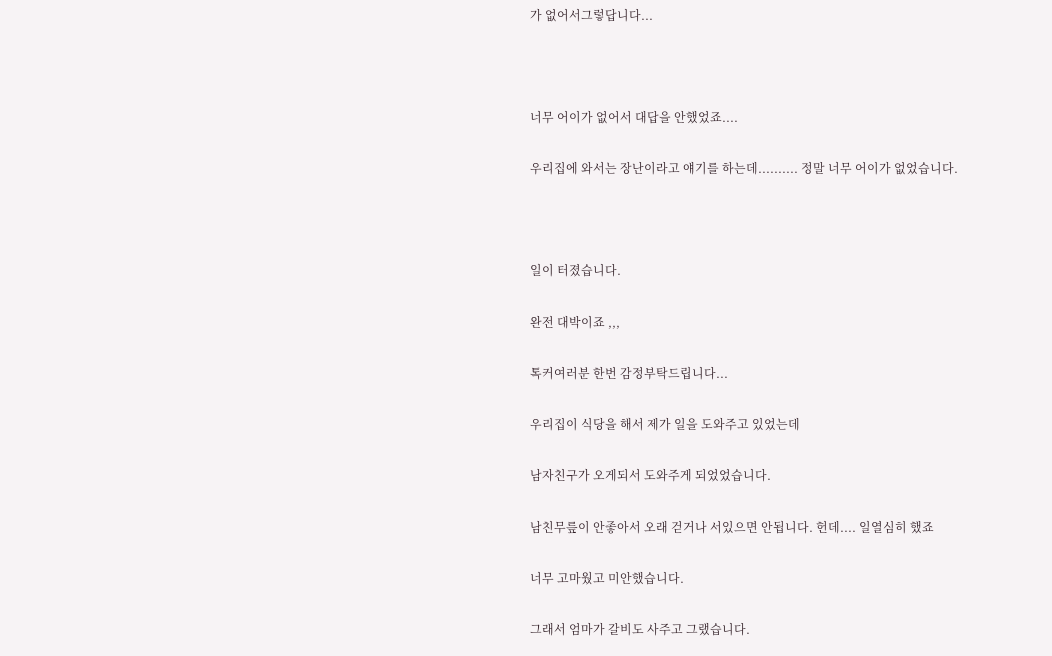가 없어서그렇답니다...



너무 어이가 없어서 대답을 안했었죠....

우리집에 와서는 장난이라고 얘기를 하는데.......... 정말 너무 어이가 없었습니다.



일이 터졌습니다.

완전 대박이죠 ,,,

톡커여러분 한번 감정부탁드립니다...

우리집이 식당을 해서 제가 일을 도와주고 있었는데

남자친구가 오게되서 도와주게 되었었습니다.

남친무릎이 안좋아서 오래 걷거나 서있으면 안됩니다. 헌데.... 일열심히 했죠

너무 고마웠고 미안했습니다.

그래서 엄마가 갈비도 사주고 그랬습니다.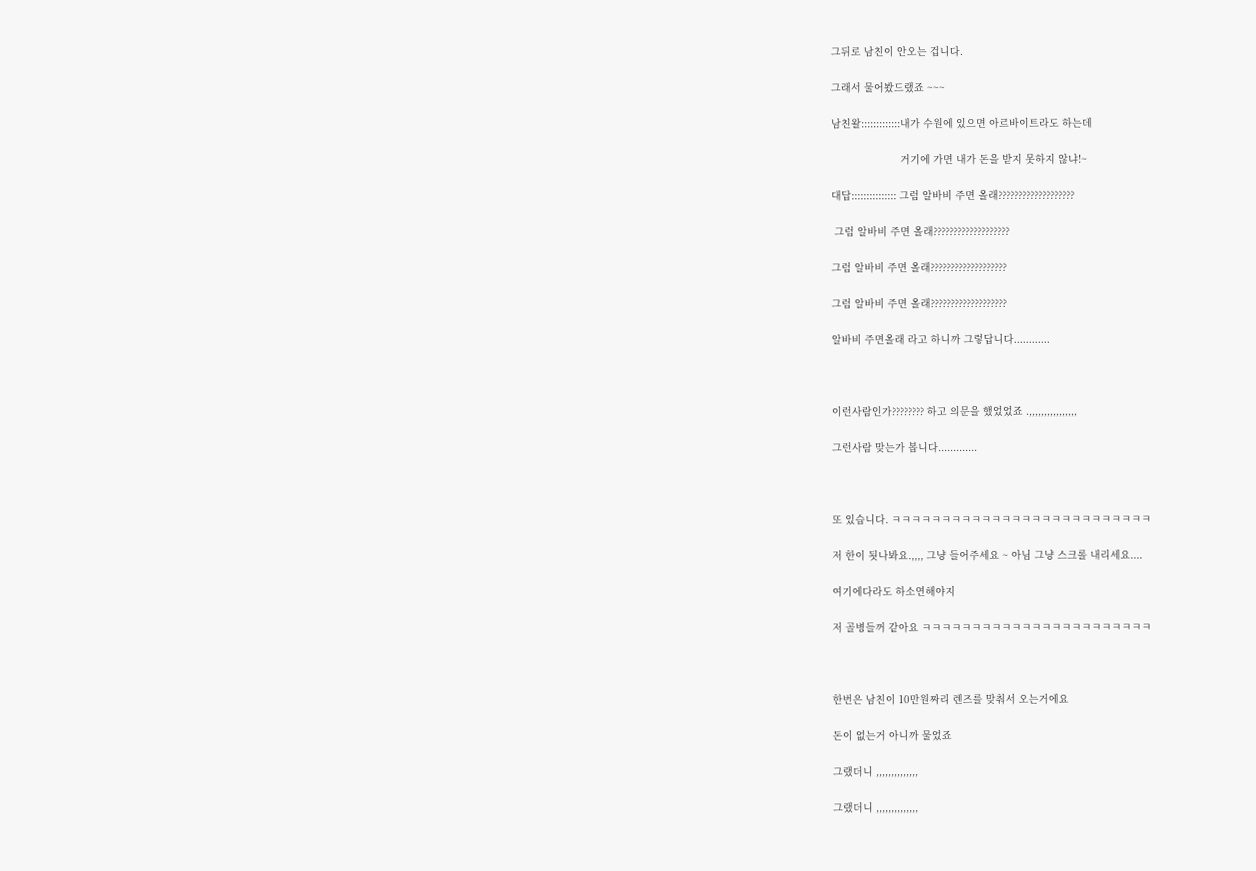그뒤로 남친이 안오는 겁니다.

그래서 물어봤드랬죠 ~~~

남친왈:::::::::::::내가 수원에 있으면 아르바이트라도 하는데

                       거기에 가면 내가 돈을 받지 못하지 않냐!~

대답::::::::::::::: 그럼 알바비 주면 올래???????????????????

 그럼 알바비 주면 올래???????????????????

그럼 알바비 주면 올래???????????????????

그럼 알바비 주면 올래???????????????????

알바비 주면올래 라고 하니까 그렇답니다............



이런사람인가???????? 하고 의문을 했었었죠 .,,,,,,,,,,,,,,,,

그런사람 맞는가 봅니다.............



또 있습니다. ㅋㅋㅋㅋㅋㅋㅋㅋㅋㅋㅋㅋㅋㅋㅋㅋㅋㅋㅋㅋㅋㅋㅋㅋㅋㅋ

저 한이 됫나봐요.,,,, 그냥 들어주세요 ~ 아님 그냥 스크롤 내리세요....

여기에다라도 하소연해야지

저 골병들꺼 같아요 ㅋㅋㅋㅋㅋㅋㅋㅋㅋㅋㅋㅋㅋㅋㅋㅋㅋㅋㅋㅋㅋㅋㅋ



한번은 남친이 10만원짜리 렌즈를 맞춰서 오는거에요

돈이 없는거 아니까 물었죠

그랬더니 ,,,,,,,,,,,,,,

그랬더니 ,,,,,,,,,,,,,,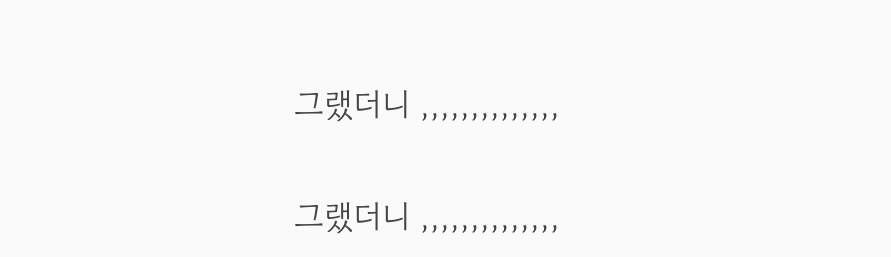그랬더니 ,,,,,,,,,,,,,,

그랬더니 ,,,,,,,,,,,,,,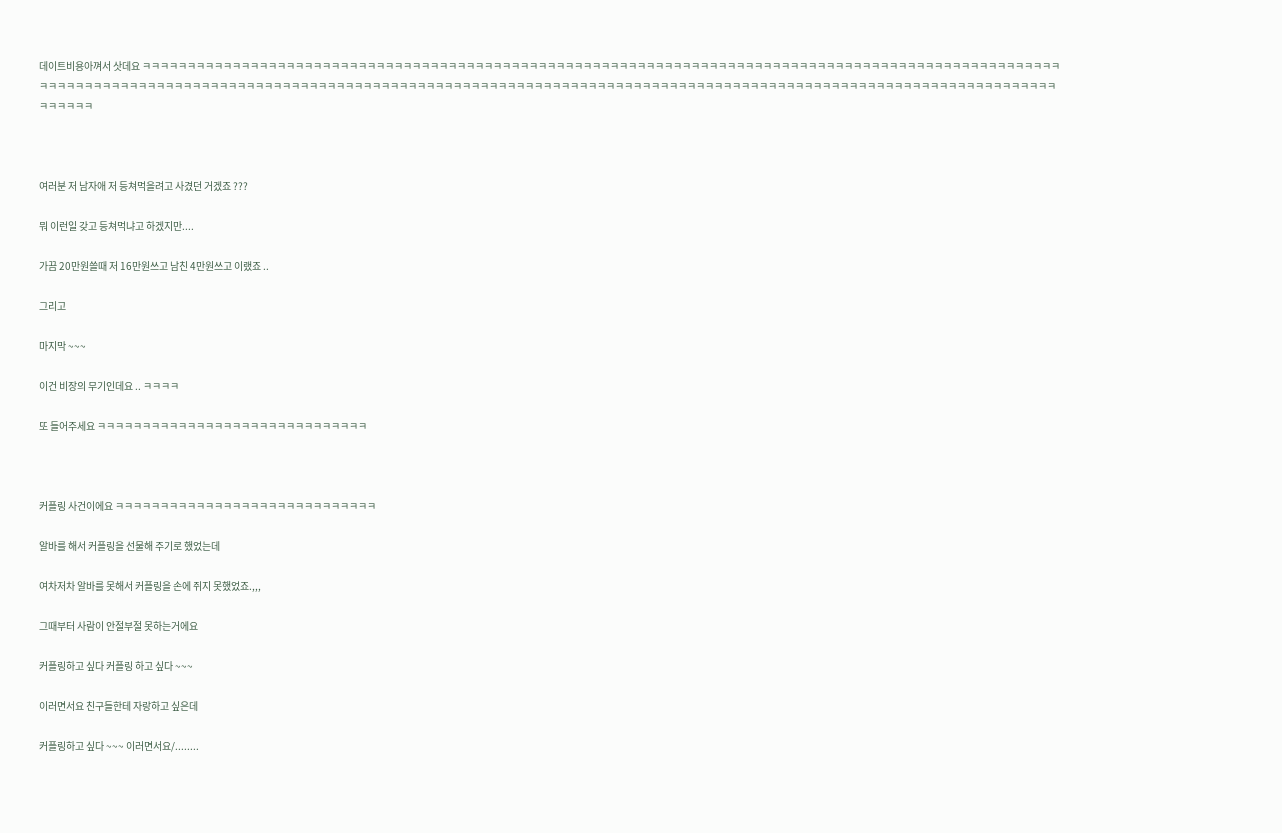데이트비용아껴서 삿데요 ㅋㅋㅋㅋㅋㅋㅋㅋㅋㅋㅋㅋㅋㅋㅋㅋㅋㅋㅋㅋㅋㅋㅋㅋㅋㅋㅋㅋㅋㅋㅋㅋㅋㅋㅋㅋㅋㅋㅋㅋㅋㅋㅋㅋㅋㅋㅋㅋㅋㅋㅋㅋㅋㅋㅋㅋㅋㅋㅋㅋㅋㅋㅋㅋㅋㅋㅋㅋㅋㅋㅋㅋㅋㅋㅋㅋㅋㅋㅋㅋㅋㅋㅋㅋㅋㅋㅋㅋㅋㅋㅋㅋㅋㅋㅋㅋㅋㅋㅋㅋㅋㅋㅋㅋㅋㅋㅋㅋㅋㅋㅋㅋㅋㅋㅋㅋㅋㅋㅋㅋㅋㅋㅋㅋㅋㅋㅋㅋㅋㅋㅋㅋㅋㅋㅋㅋㅋㅋㅋㅋㅋㅋㅋㅋㅋㅋㅋㅋㅋㅋㅋㅋㅋㅋㅋㅋㅋㅋㅋㅋㅋㅋㅋㅋㅋㅋㅋㅋㅋㅋㅋㅋㅋㅋㅋㅋㅋㅋㅋㅋㅋㅋㅋㅋㅋㅋㅋㅋㅋㅋㅋㅋㅋㅋㅋㅋㅋㅋㅋㅋㅋㅋㅋㅋㅋㅋㅋㅋㅋㅋㅋㅋㅋㅋㅋㅋㅋㅋㅋㅋㅋ



여러분 저 남자애 저 등쳐먹을려고 사겼던 거겠죠 ???

뭐 이런일 갖고 등쳐먹냐고 하겠지만....

가끔 20만원쓸때 저 16만원쓰고 남친 4만원쓰고 이랬죠 ..

그리고

마지막 ~~~

이건 비장의 무기인데요 .. ㅋㅋㅋㅋ

또 들어주세요 ㅋㅋㅋㅋㅋㅋㅋㅋㅋㅋㅋㅋㅋㅋㅋㅋㅋㅋㅋㅋㅋㅋㅋㅋㅋㅋㅋㅋㅋㅋ



커플링 사건이에요 ㅋㅋㅋㅋㅋㅋㅋㅋㅋㅋㅋㅋㅋㅋㅋㅋㅋㅋㅋㅋㅋㅋㅋㅋㅋㅋㅋㅋㅋ

알바를 해서 커플링을 선물해 주기로 했었는데

여차저차 알바를 못해서 커플링을 손에 쥐지 못했었죠.,,,

그때부터 사람이 안절부절 못하는거에요

커플링하고 싶다 커플링 하고 싶다 ~~~

이러면서요 친구들한테 자랑하고 싶은데

커플링하고 싶다 ~~~ 이러면서요/........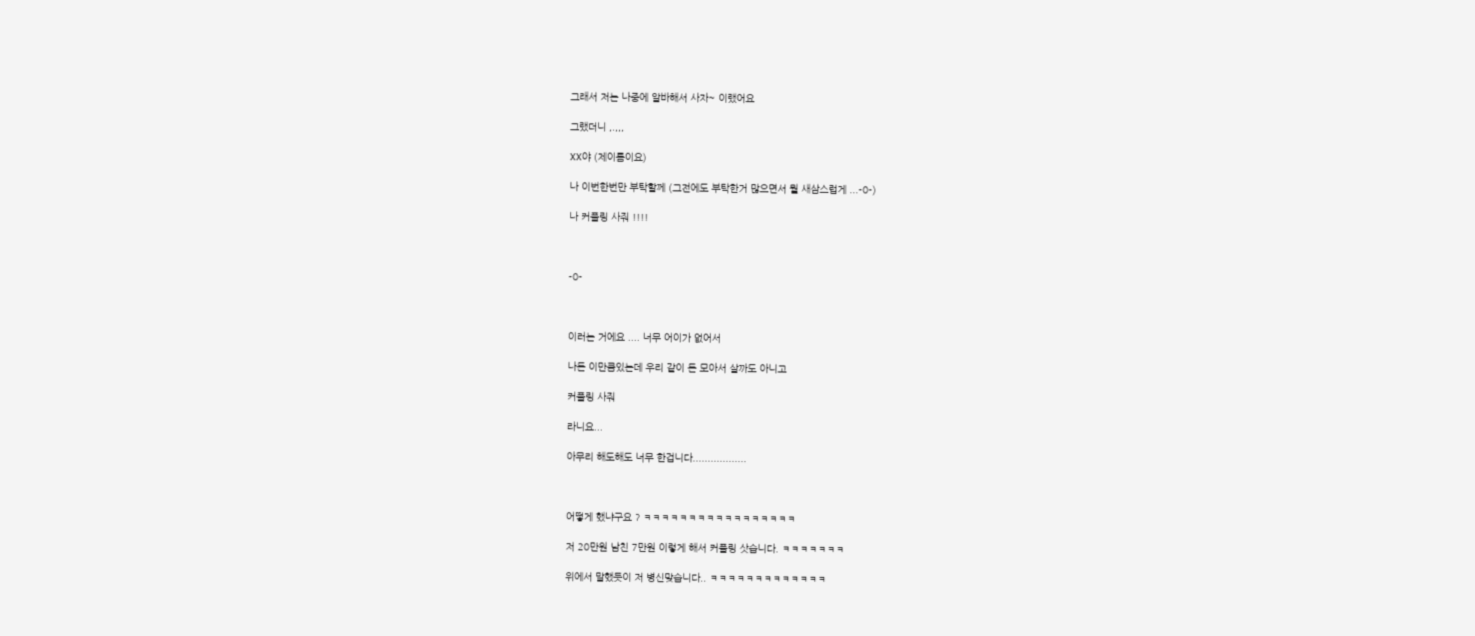그래서 저는 나중에 알바해서 사자~ 이랬어요

그랬더니 ,.,,,

XX야 (제이름이요)

나 이번한번만 부탁할께 (그전에도 부탁한거 많으면서 뭘 새삼스럽게 ...-0-)

나 커플링 사줘 !!!!



-0-



이러는 거에요 .... 너무 어이가 없어서

나돈 이만큼있는데 우리 같이 돈 모아서 살까도 아니고

커플링 사줘

라니요...

아무리 해도해도 너무 한겁니다..................



어떻게 했냐구요 ? ㅋㅋㅋㅋㅋㅋㅋㅋㅋㅋㅋㅋㅋㅋㅋㅋㅋ

저 20만원 남친 7만원 이렇게 해서 커플링 삿습니다. ㅋㅋㅋㅋㅋㅋㅋ

위에서 말했듯이 저 병신맞습니다.. ㅋㅋㅋㅋㅋㅋㅋㅋㅋㅋㅋㅋㅋ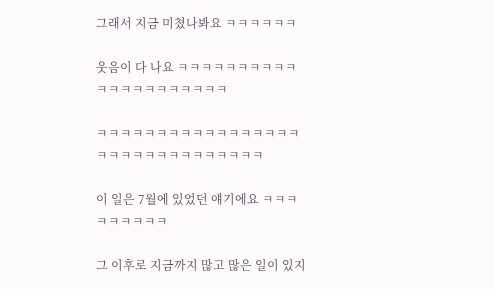그래서 지금 미쳤나봐요 ㅋㅋㅋㅋㅋㅋ

웃음이 다 나요 ㅋㅋㅋㅋㅋㅋㅋㅋㅋㅋㅋㅋㅋㅋㅋㅋㅋㅋㅋㅋㅋ

ㅋㅋㅋㅋㅋㅋㅋㅋㅋㅋㅋㅋㅋㅋㅋㅋㅋㅋㅋㅋㅋㅋㅋㅋㅋㅋㅋㅋㅋㅋㅋ

이 일은 7월에 있었던 얘기에요 ㅋㅋㅋㅋㅋㅋㅋㅋㅋ

그 이후로 지금까지 많고 많은 일이 있지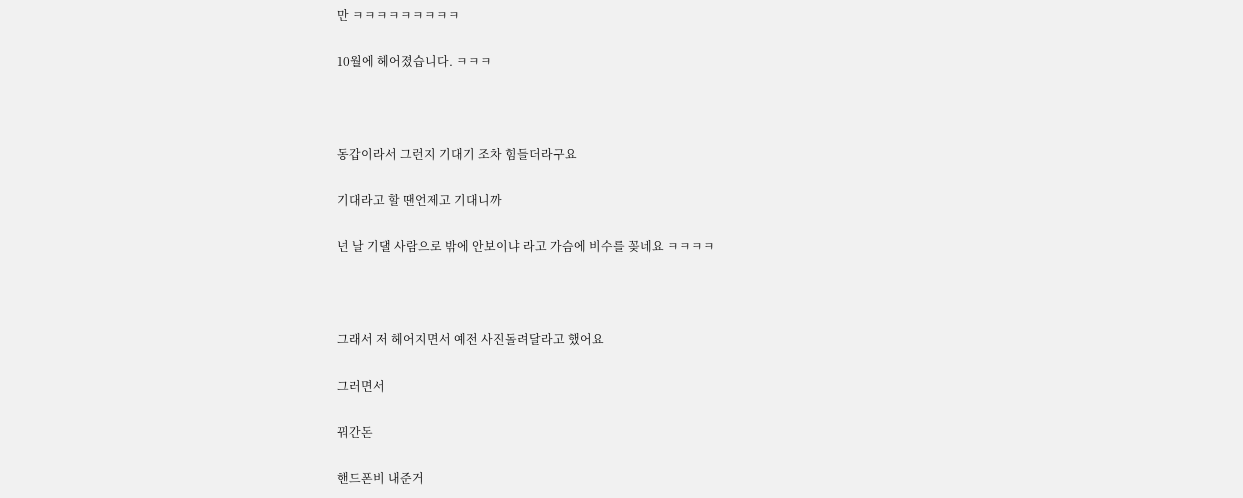만 ㅋㅋㅋㅋㅋㅋㅋㅋㅋ

10월에 헤어졌습니다. ㅋㅋㅋ



동갑이라서 그런지 기대기 조차 힘들더라구요

기대라고 할 땐언제고 기대니까

넌 날 기댈 사람으로 밖에 안보이냐 라고 가슴에 비수를 꽂네요 ㅋㅋㅋㅋ



그래서 저 헤어지면서 예전 사진돌려달라고 했어요

그러면서

꿔간돈

핸드폰비 내준거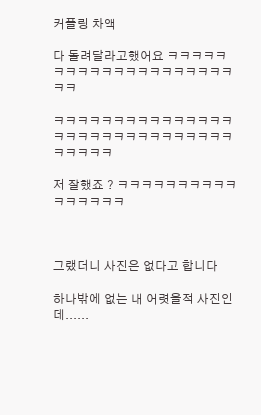커플링 차액

다 돌려달라고했어요 ㅋㅋㅋㅋㅋㅋㅋㅋㅋㅋㅋㅋㅋㅋㅋㅋㅋㅋㅋㅋㅋㅋ

ㅋㅋㅋㅋㅋㅋㅋㅋㅋㅋㅋㅋㅋㅋㅋㅋㅋㅋㅋㅋㅋㅋㅋㅋㅋㅋㅋㅋㅋㅋㅋㅋㅋㅋㅋ

저 잘했죠 ? ㅋㅋㅋㅋㅋㅋㅋㅋㅋㅋㅋㅋㅋㅋㅋㅋ



그랬더니 사진은 없다고 합니다

하나밖에 없는 내 어렷을적 사진인데......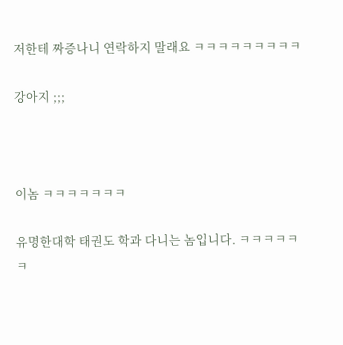저한테 짜증나니 연락하지 말래요 ㅋㅋㅋㅋㅋㅋㅋㅋㅋ

강아지 ;;;



이놈 ㅋㅋㅋㅋㅋㅋㅋ

유명한대학 태권도 학과 다니는 놈입니다. ㅋㅋㅋㅋㅋㅋ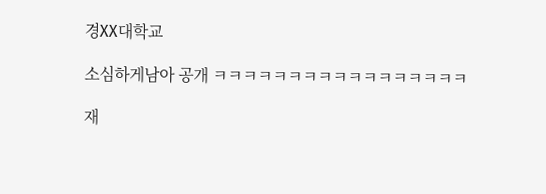경XX대학교

소심하게남아 공개 ㅋㅋㅋㅋㅋㅋㅋㅋㅋㅋㅋㅋㅋㅋㅋㅋㅋ

재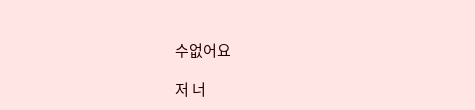수없어요

저 너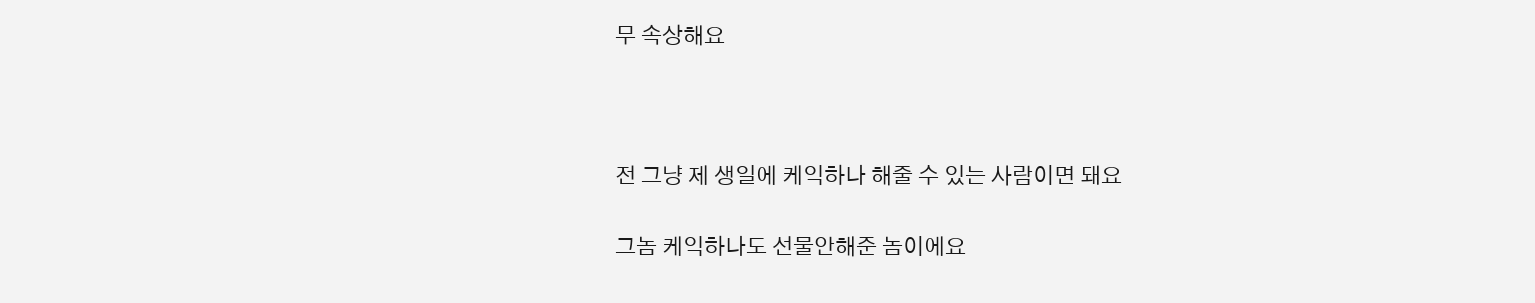무 속상해요



전 그냥 제 생일에 케익하나 해줄 수 있는 사람이면 돼요

그놈 케익하나도 선물안해준 놈이에요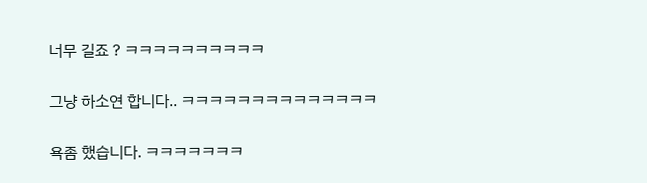너무 길죠 ? ㅋㅋㅋㅋㅋㅋㅋㅋㅋㅋ

그냥 하소연 합니다.. ㅋㅋㅋㅋㅋㅋㅋㅋㅋㅋㅋㅋㅋㅋ

욕좀 했습니다. ㅋㅋㅋㅋㅋㅋㅋ